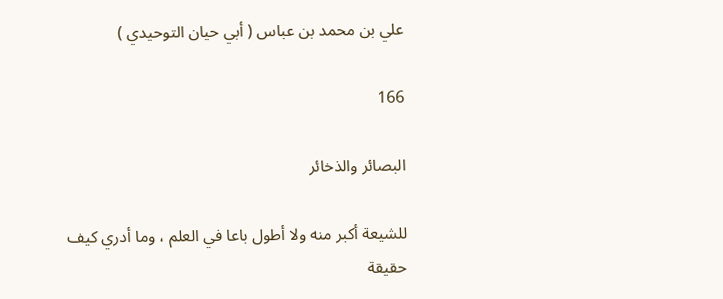علي بن محمد بن عباس ( أبي حيان التوحيدي )

166

البصائر والذخائر

للشيعة أكبر منه ولا أطول باعا في العلم ، وما أدري كيف حقيقة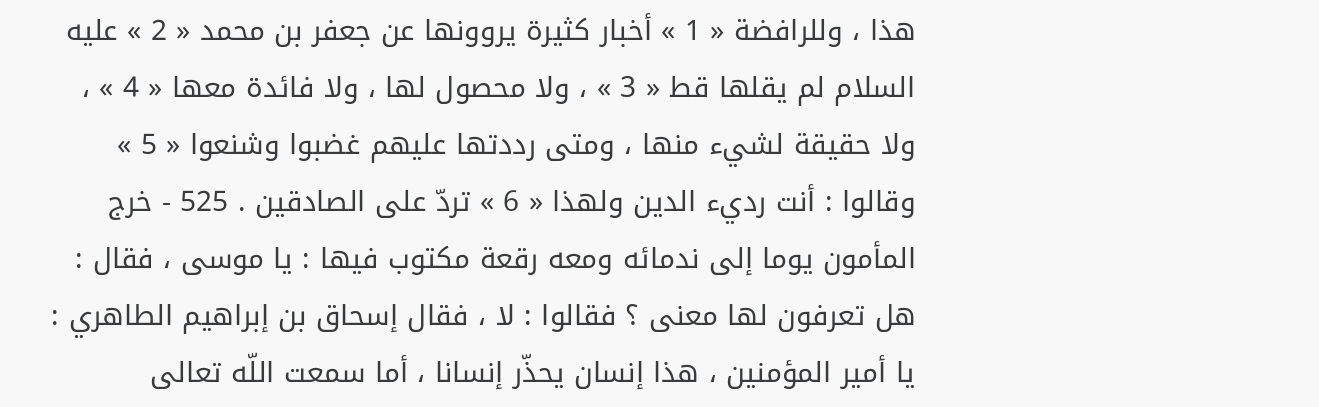هذا ، وللرافضة « 1 » أخبار كثيرة يروونها عن جعفر بن محمد « 2 » عليه السلام لم يقلها قط « 3 » ، ولا محصول لها ، ولا فائدة معها « 4 » ، ولا حقيقة لشيء منها ، ومتى رددتها عليهم غضبوا وشنعوا « 5 » وقالوا : أنت رديء الدين ولهذا « 6 » تردّ على الصادقين . 525 - خرج المأمون يوما إلى ندمائه ومعه رقعة مكتوب فيها : يا موسى ، فقال : هل تعرفون لها معنى ؟ فقالوا : لا ، فقال إسحاق بن إبراهيم الطاهري : يا أمير المؤمنين ، هذا إنسان يحذّر إنسانا ، أما سمعت اللّه تعالى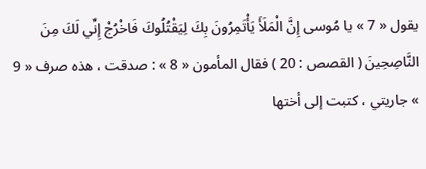يقول « 7 » يا مُوسى إِنَّ الْمَلَأَ يَأْتَمِرُونَ بِكَ لِيَقْتُلُوكَ فَاخْرُجْ إِنِّي لَكَ مِنَ النَّاصِحِينَ ( القصص : 20 ) فقال المأمون « 8 » : صدقت ، هذه صرف « 9 » جاريتي ، كتبت إلى أختها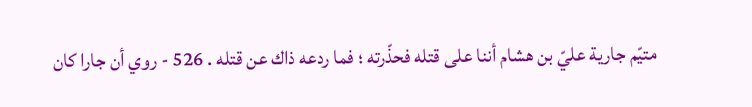متيّم جارية عليّ بن هشام أننا على قتله فحذّرته ؛ فما ردعه ذاك عن قتله . 526 - روي أن جارا كان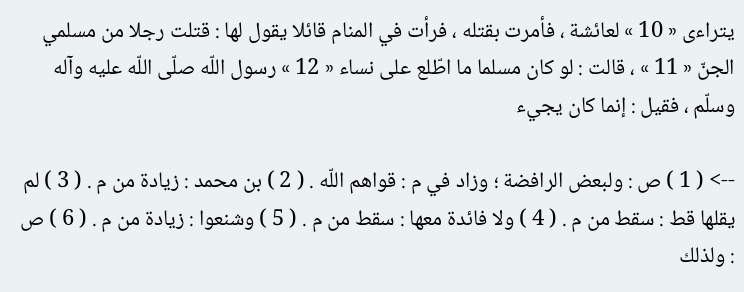يتراءى « 10 » لعائشة ، فأمرت بقتله ، فرأت في المنام قائلا يقول لها : قتلت رجلا من مسلمي الجنّ « 11 » ، قالت : لو كان مسلما ما اطّلع على نساء « 12 » رسول اللّه صلّى اللّه عليه وآله وسلّم ، فقيل : إنما كان يجيء

--> ( 1 ) ص : ولبعض الرافضة ؛ وزاد في م : قواهم اللّه . ( 2 ) بن محمد : زيادة من م . ( 3 ) لم يقلها قط : سقط من م . ( 4 ) ولا فائدة معها : سقط من م . ( 5 ) وشنعوا : زيادة من م . ( 6 ) ص : ولذلك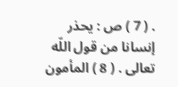. ( 7 ) ص : يحذر إنسانا من قول اللّه تعالى . ( 8 ) المأمون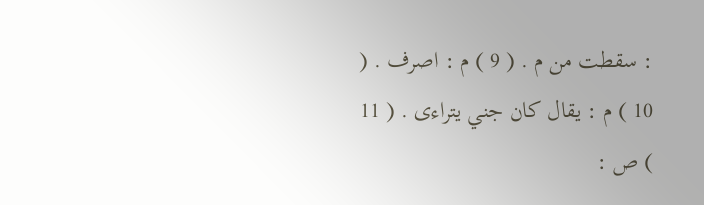: سقطت من م . ( 9 ) م : اصرف . ( 10 ) م : يقال كان جني يتراءى . ( 11 ) ص :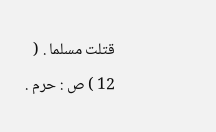قتلت مسلما . ( 12 ) ص : حرم .